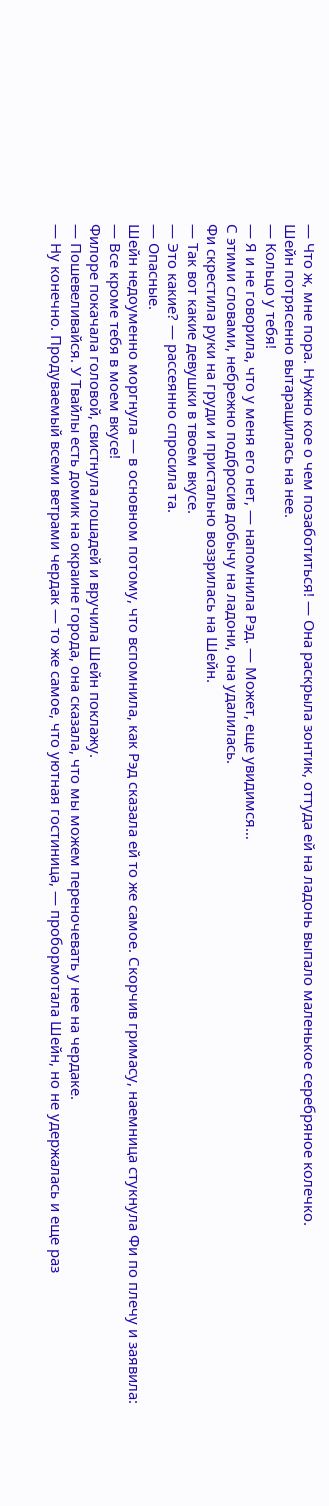— Что ж, мне пора. Нужно кое о чем позаботиться! — Она раскрыла зонтик, оттуда ей на ладонь выпало маленькое серебряное колечко.
Шейн потрясенно вытаращилась на нее.
— Кольцо у тебя!
— Я и не говорила, что у меня его нет, — напомнила Рэд. — Может, еще увидимся…
С этими словами, небрежно подбросив добычу на ладони, она удалилась.
Фи скрестила руки на груди и пристально воззрилась на Шейн.
— Так вот какие девушки в твоем вкусе.
— Это какие? — рассеянно спросила та.
— Опасные.
Шейн недоуменно моргнула — в основном потому, что вспомнила, как Рэд сказала ей то же самое. Скорчив гримасу, наемница стукнула Фи по плечу и заявила:
— Все кроме тебя в моем вкусе!
Филоре покачала головой, свистнула лошадей и вручила Шейн поклажу.
— Пошевеливайся. У Твайлы есть домик на окраине города, она сказала, что мы можем переночевать у нее на чердаке.
— Ну конечно. Продуваемый всеми ветрами чердак — то же самое, что уютная гостиница, — пробормотала Шейн, но не удержалась и еще раз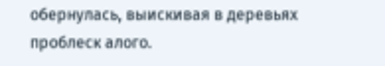обернулась, выискивая в деревьях проблеск алого.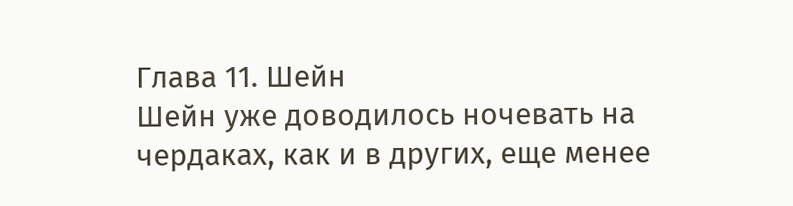Глава 11. Шейн
Шейн уже доводилось ночевать на чердаках, как и в других, еще менее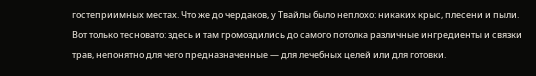гостеприимных местах. Что же до чердаков, у Твайлы было неплохо: никаких крыс, плесени и пыли. Вот только тесновато: здесь и там громоздились до самого потолка различные ингредиенты и связки трав, непонятно для чего предназначенные — для лечебных целей или для готовки.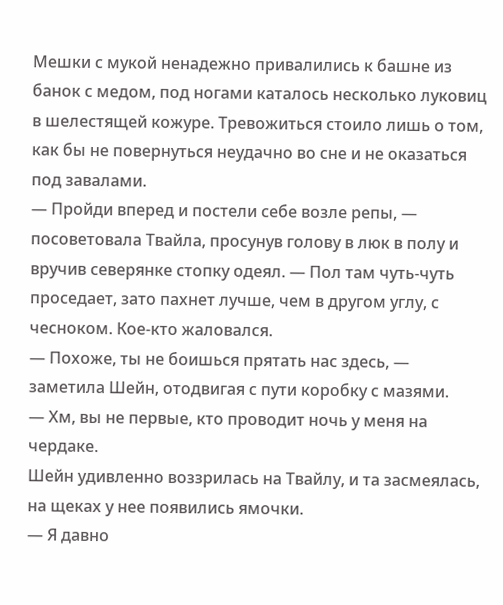Мешки с мукой ненадежно привалились к башне из банок с медом, под ногами каталось несколько луковиц в шелестящей кожуре. Тревожиться стоило лишь о том, как бы не повернуться неудачно во сне и не оказаться под завалами.
— Пройди вперед и постели себе возле репы, — посоветовала Твайла, просунув голову в люк в полу и вручив северянке стопку одеял. — Пол там чуть-чуть проседает, зато пахнет лучше, чем в другом углу, с чесноком. Кое-кто жаловался.
— Похоже, ты не боишься прятать нас здесь, — заметила Шейн, отодвигая с пути коробку с мазями.
— Хм, вы не первые, кто проводит ночь у меня на чердаке.
Шейн удивленно воззрилась на Твайлу, и та засмеялась, на щеках у нее появились ямочки.
— Я давно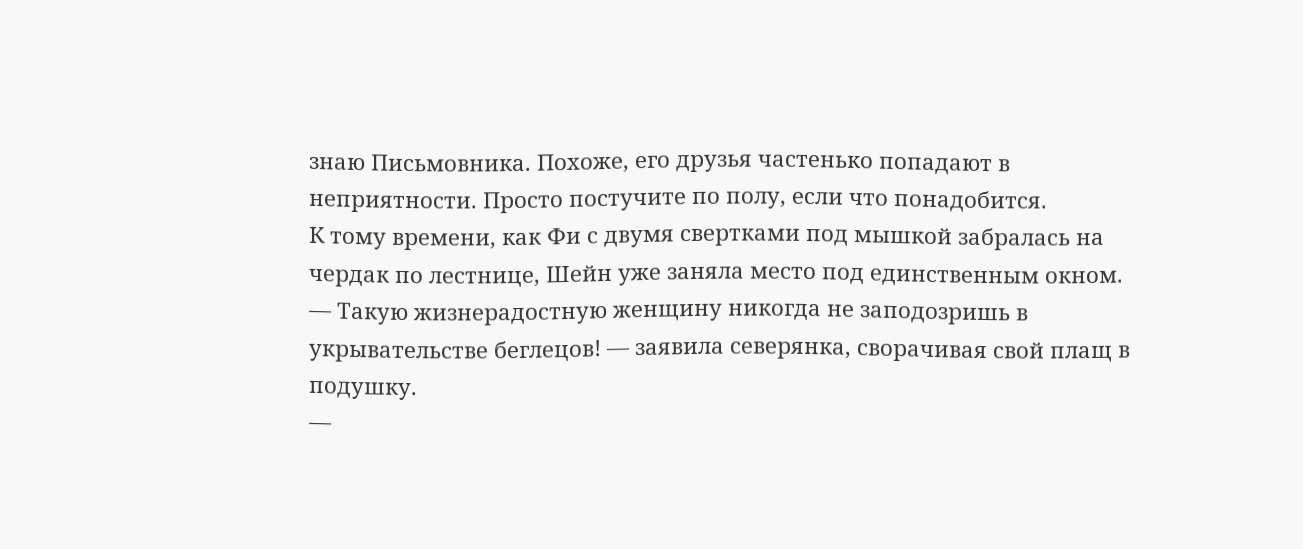знаю Письмовника. Похоже, его друзья частенько попадают в неприятности. Просто постучите по полу, если что понадобится.
К тому времени, как Фи с двумя свертками под мышкой забралась на чердак по лестнице, Шейн уже заняла место под единственным окном.
— Такую жизнерадостную женщину никогда не заподозришь в укрывательстве беглецов! — заявила северянка, сворачивая свой плащ в подушку.
—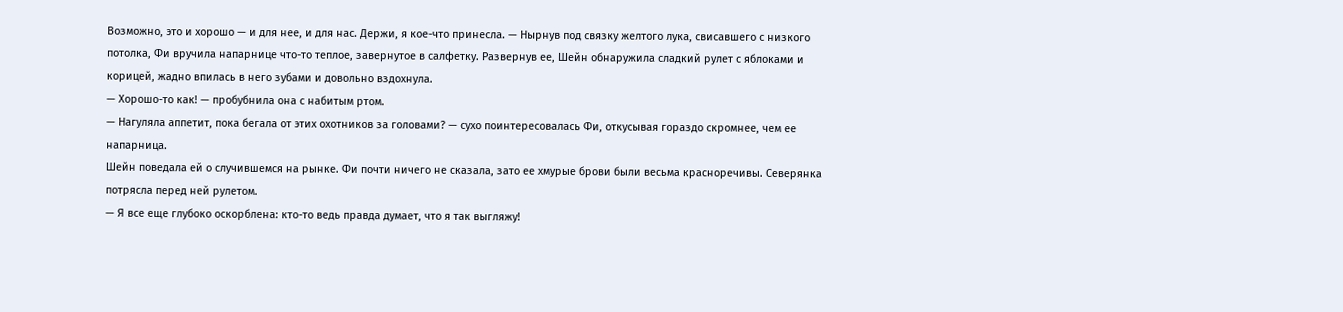Возможно, это и хорошо — и для нее, и для нас. Держи, я кое-что принесла. — Нырнув под связку желтого лука, свисавшего с низкого потолка, Фи вручила напарнице что-то теплое, завернутое в салфетку. Развернув ее, Шейн обнаружила сладкий рулет с яблоками и корицей, жадно впилась в него зубами и довольно вздохнула.
— Хорошо-то как! — пробубнила она с набитым ртом.
— Нагуляла аппетит, пока бегала от этих охотников за головами? — сухо поинтересовалась Фи, откусывая гораздо скромнее, чем ее напарница.
Шейн поведала ей о случившемся на рынке. Фи почти ничего не сказала, зато ее хмурые брови были весьма красноречивы. Северянка потрясла перед ней рулетом.
— Я все еще глубоко оскорблена: кто-то ведь правда думает, что я так выгляжу!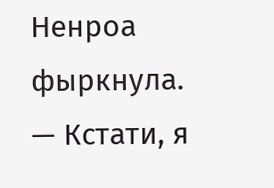Ненроа фыркнула.
— Кстати, я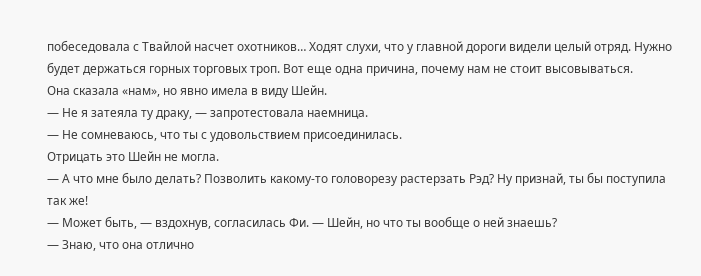побеседовала с Твайлой насчет охотников… Ходят слухи, что у главной дороги видели целый отряд. Нужно будет держаться горных торговых троп. Вот еще одна причина, почему нам не стоит высовываться.
Она сказала «нам», но явно имела в виду Шейн.
— Не я затеяла ту драку, — запротестовала наемница.
— Не сомневаюсь, что ты с удовольствием присоединилась.
Отрицать это Шейн не могла.
— А что мне было делать? Позволить какому-то головорезу растерзать Рэд? Ну признай, ты бы поступила так же!
— Может быть, — вздохнув, согласилась Фи. — Шейн, но что ты вообще о ней знаешь?
— Знаю, что она отлично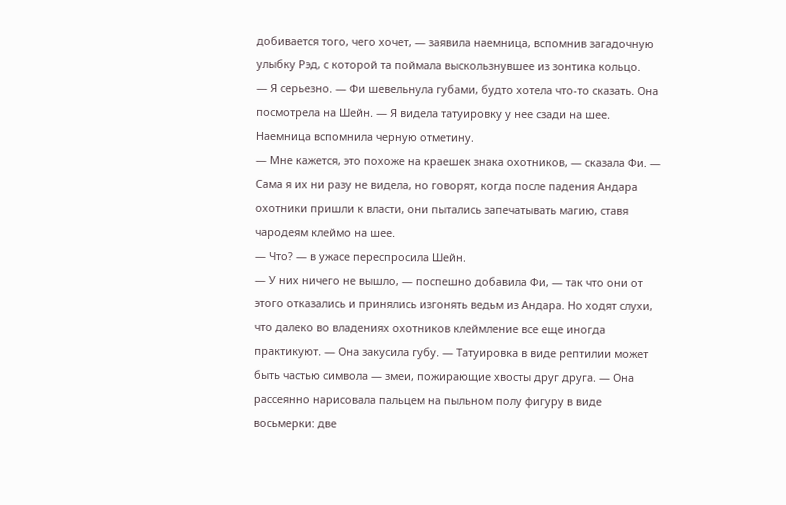добивается того, чего хочет, — заявила наемница, вспомнив загадочную улыбку Рэд, с которой та поймала выскользнувшее из зонтика кольцо.
— Я серьезно. — Фи шевельнула губами, будто хотела что-то сказать. Она посмотрела на Шейн. — Я видела татуировку у нее сзади на шее.
Наемница вспомнила черную отметину.
— Мне кажется, это похоже на краешек знака охотников, — сказала Фи. — Сама я их ни разу не видела, но говорят, когда после падения Андара охотники пришли к власти, они пытались запечатывать магию, ставя чародеям клеймо на шее.
— Что? — в ужасе переспросила Шейн.
— У них ничего не вышло, — поспешно добавила Фи, — так что они от этого отказались и принялись изгонять ведьм из Андара. Но ходят слухи, что далеко во владениях охотников клеймление все еще иногда практикуют. — Она закусила губу. — Татуировка в виде рептилии может быть частью символа — змеи, пожирающие хвосты друг друга. — Она рассеянно нарисовала пальцем на пыльном полу фигуру в виде восьмерки: две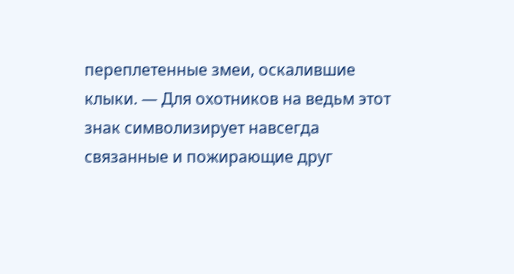переплетенные змеи, оскалившие клыки. — Для охотников на ведьм этот знак символизирует навсегда связанные и пожирающие друг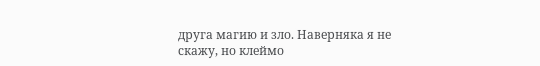друга магию и зло. Наверняка я не скажу, но клеймо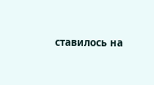ставилось на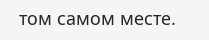том самом месте.